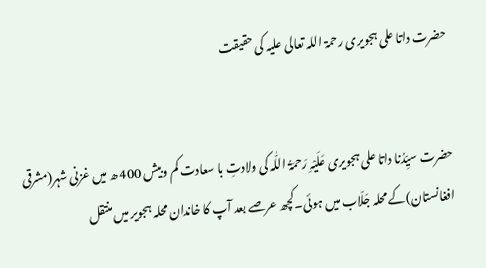حضرت داتا علی ہجویری رحمۃ اللہ تعالی علیہ کی حقیقت


حضرت سیِّدُنا داتا علی ہجویری عَلَیْہِ رَحمَۃُ اللّٰہ کی ولادتِ با سعادت کم وبیش 400 ھ میں غزنی شہر(مشرقی افغانستان)کے محلہ جَلّاب میں ہوئی۔کچھ عرصے بعد آپ کا خاندان محلہ ہجویر میں منتقل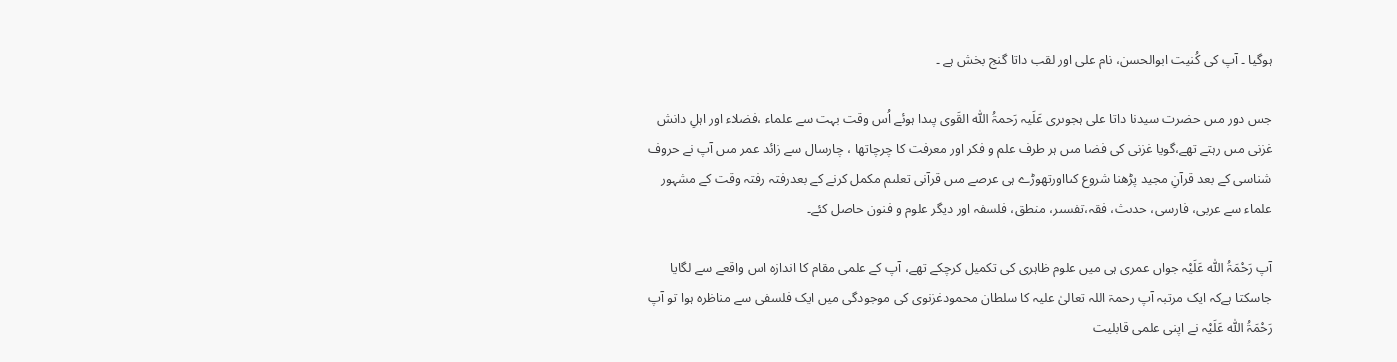ہوگیا ۔ آپ کی کُنیت ابوالحسن، نام علی اور لقب داتا گنج بخش ہے ۔

جس دور مىں حضرت سیدنا داتا على ہجوىرى عَلَیہ رَحمۃُ اللّٰہ القَوی پىدا ہوئے اُس وقت بہت سے علماء ،فضلاء اور اہلِ دانش غزنى مىں رہتے تھے،گویا غزنى کى فضا مىں ہر طرف علم و فکر اور معرفت کا چرچاتھا ، چارسال سے زائد عمر مىں آپ نے حروف شناسى کے بعد قرآنِ مجید پڑھنا شروع کىااورتھوڑے ہی عرصے مىں قرآنى تعلىم مکمل کرنے کے بعدرفتہ رفتہ وقت کے مشہور علماء سے عربى، فارسى، حدىث، فقہ،تفسىر، منطق، فلسفہ اور دیگر علوم و فنون حاصل کئے۔

آپ رَحْمَۃُ اللّٰہ عَلَیْہ جواں عمری ہی میں علوم ظاہری کی تکمیل کرچکے تھے، آپ کے علمی مقام کا اندازہ اس واقعے سے لگایا جاسکتا ہےکہ ایک مرتبہ آپ رحمۃ اللہ تعالیٰ علیہ کا سلطان محمودغزنوی کی موجودگی میں ایک فلسفی سے مناظرہ ہوا تو آپ رَحْمَۃُ اللّٰہ عَلَیْہ نے اپنی علمی قابلیت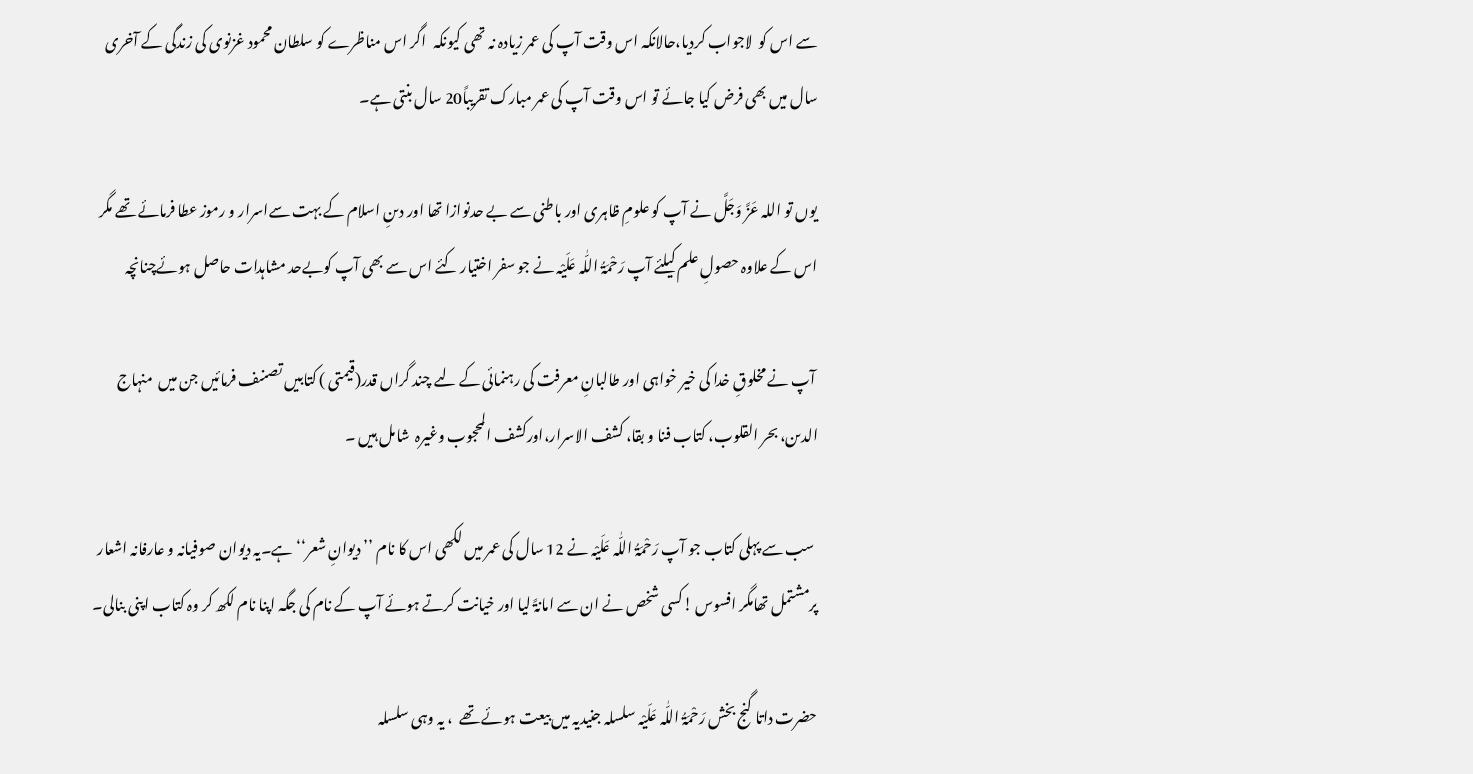سے اس کو  لاجواب کردیا،حالانکہ اس وقت آپ کی عمر زیادہ نہ تھی کیونکہ  اگر اس مناظرے کو سلطان محمود غزنوی کی زندگی کے آخری سال میں بھی فرض کیا جائے تو اس وقت آپ کی عمر مبارک تقریباً20 سال بنتی ہے۔

یوں تو اللہ عَزَّ وَجَلَّ نے آپ کو علومِ ظاہرى اور باطنى سے بے حدنوازا تھا اور دىنِ اسلام کے بہت سےاسرار و رموز عطا فرمائے تھے مگر اس کے علاوہ حصولِ علم کیلئے آپ رَحْمَۃُ اللّٰہ عَلَیْہ نے جو سفر اختیار کئے اس سے بھی آپ کوبےحد مشاہدات حاصل ہوئےچنانچہ

 آپ نے مخلوقِ خدا کی خیر خواہی اور طالبانِ معرفت کى رہنمائى کے لىے چند گراں قدر(قیمتی ) کتابیں تصنىف فرمائیں جن میں  منہاج الدىن، بحر القلوب، کتاب فنا و بقا، کشف الاسرار،اورکشف المحجوب وغیرہ  شامل ہیں ۔

 سب سے پہلی کتاب جو آپ رَحْمَۃُ اللّٰہ عَلَیْہ نے 12 سال کی عمر میں لکھی اس کا نام ’’دیوانِ شعر‘‘ ہے۔یہ دیوان صوفیانہ و عارفانہ اشعار پرمشتمل تھامگر افسوس !کسی شخص نے ان سے امانۃً لیا اور خیانت کرتے ہوئے آپ کے نام کی جگہ اپنا نام لکھ کر وہ کتاب اپنی بنالی۔

حضرت داتا گنج بخش رَحْمَۃُ اللّٰہ عَلَیْہ سلسلہ جنیدیہ میں بیعت ہوئے تھے  ، یہ وہی سلسلہ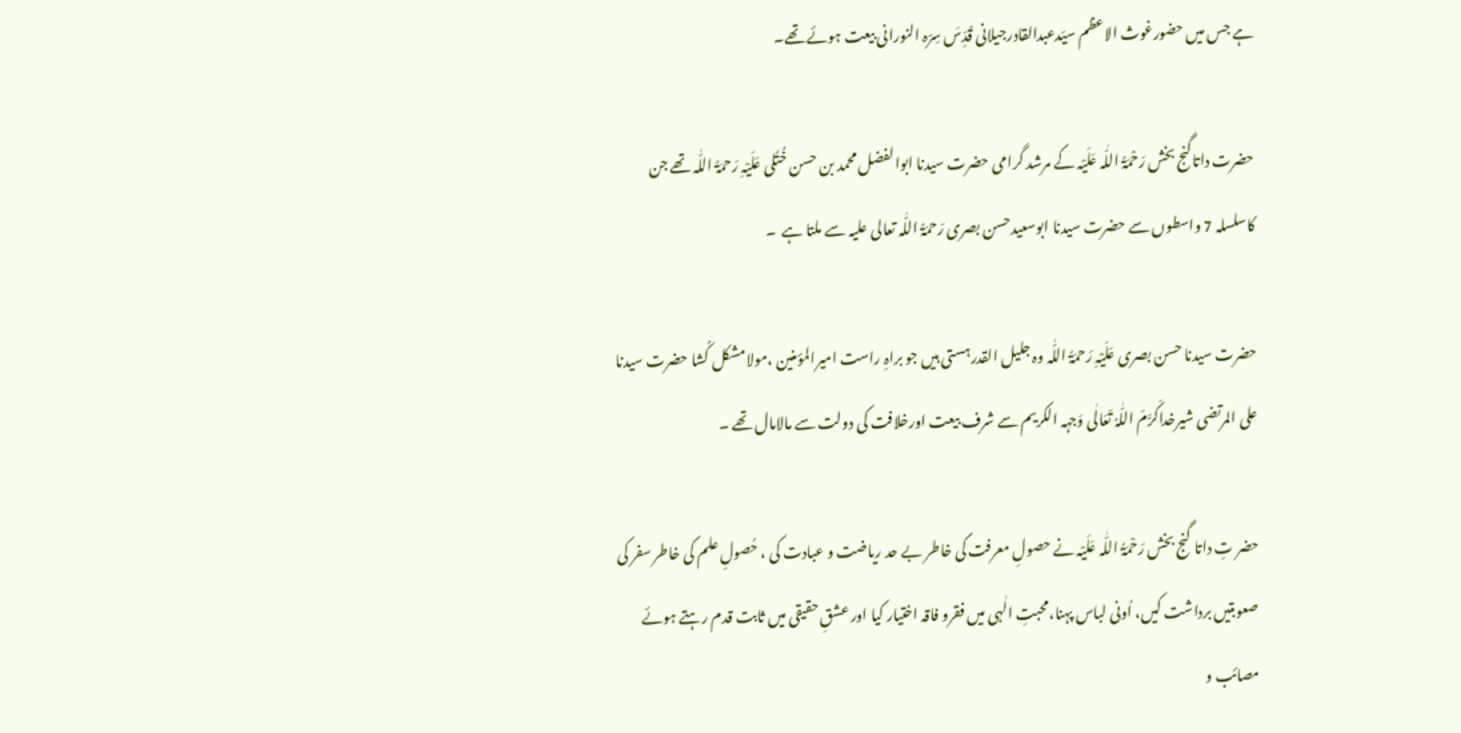ہے جس میں حضورغوث الاعظم سیّدعبدالقادرجیلانی قُدِّسَ سِرّہ النورانی بیعت ہوئے تھے۔

حضرت داتاگنج بخش رَحْمَۃُ اللّٰہ عَلَیْہ کے مرشد گرامی حضرت سیدنا ابوالفضل محمد بن حسن خُتُلى عَلَیْہِ رَحمَۃُ اللّٰہ تھے جن کاسلسلہ 7 واسطوں سے حضرت سیدنا ابوسعیدحسن بصری رَحمَۃُ اللّٰہ تعالی علیہ سے ملتا ہے  ۔

حضرت سیدنا حسن بصری عَلَیْہِ رَحمَۃُ اللّٰہ وہ جلیل القدرہستی ہیں جو براہِ راست امیرالمؤمنین ،مولامشکل کُشا حضرت سیدنا على المرتضی شیرخداکَرَّمَ اللّٰہُ تَعَالٰی وَجہہ الکریم سے شرف بیعت اورخلافت کی دولت سے مالامال تھے ۔

حضر تِ داتا گنج بخش رَحْمَۃُ اللّٰہ عَلَیْہ نے حصولِ معرفت کى خاطر بے حد ریاضت و عبادت کى ، حُصولِ علم کی خاطر سفر کی صعوبتیں برداشت کیں، اُونی لباس پہنا،محبتِ الٰہى میں فقرو فاقہ اختیار کیا اور عشقِ حقیقى میں ثابت قدم رہتے ہوئے مصائب و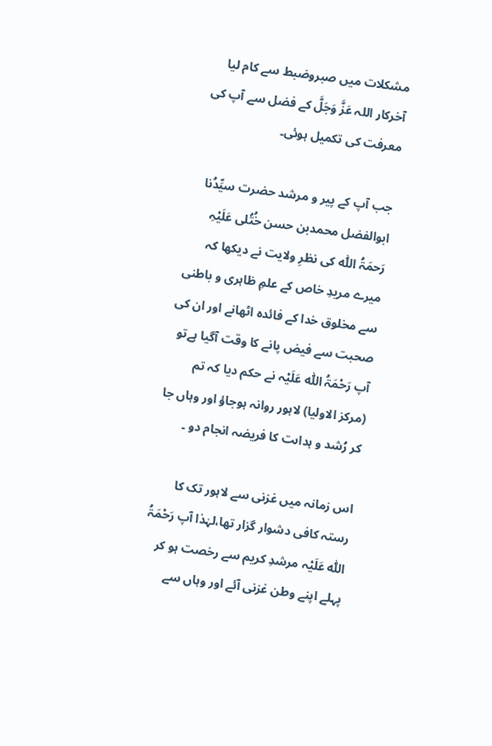مشکلات میں صبروضبط سے کام لیا آخرکار اللہ عَزَّ وَجَلَّ کے فضل سے آپ کی معرفت کی تکمیل ہوئی۔

جب آپ کے پیر و مرشد حضرت سیِّدُنا ابوالفضل محمدبن حسن خُتُلی عَلَیْہِ رَحمَۃُ اللّٰہ کی نظرِ ولایت نے دیکھا کہ میرے مریدِ خاص کے علمِ ظاہری و باطنی سے مخلوق خدا کے فائدہ اٹھانے اور ان کی صحبت سے فیض پانے کا وقت آگیا ہےتو آپ رَحْمَۃُ اللّٰہ عَلَیْہ نے حکم دیا کہ تم (مرکز الاولیا) لاہور روانہ ہوجاؤ اور وہاں جا کر رُشد و ہداىت کا فریضہ انجام دو ۔

اس زمانہ میں غزنى سے لاہور تک کا رستہ کافى دشوار گزار تھا،لہٰذا آپ رَحْمَۃُ اللّٰہ عَلَیْہ مرشدِ کریم سے رخصت ہو کر پہلے اپنے وطن غزنى آئے اور وہاں سے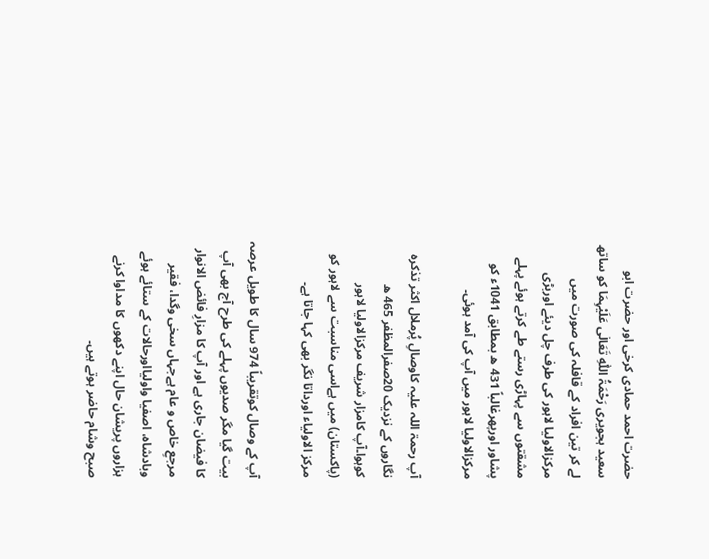حضرت احمد حمادی کرخی اور حضرت ابو سعید ہجویری رَحْمَۃُ اللّٰہِ تَعَالٰی عَلَیْہِمَا کو ساتھ لے کر تین افراد کے قافلہ کى صورت میں مرکزالاولیا لاہور کى طرف چل دیئے اوربڑی مشقتوں سے پہاڑى رستے طے کرتے ہوئے پہلے پشاور اورپھرغالباً 431 ھ بمطابق 1041ء کو مرکزالاولیا لاہور میں آپ کی آمد ہوئی۔

آپ رحمۃ اللہ علیہ کاوصالِ پُرملال اکثر تذکرہ نگاروں کے نزدیک 20صفرالمظفر 465 ھ کوہوا۔آپ کامزار شریف مرکزالاولیا لاہور (پاکستان) میں ہےاسی مناسبت سے لاہور کو مرکز الاولیاء اورداتا نگر بھی کہا جاتا ہے۔

آپ کے وصال کوتقریباً 974 سال کا طویل عرصہ بیت گیا مگر صدیوں پہلے کی طرح آج بھی آپ کا فیضان جاری ہے اور آپ کا مزارِ فائض الانوار مرجعِ خاص و عام ہےجہاں سخی وگدا، فقیر وبادشاہ، اصفیا واولیااورحالات کے ستائے ہوئے ہزاروں پریشان حال اپنے دکھوں کا مداوا کرنے صبح وشام حاضر ہوتے ہیں۔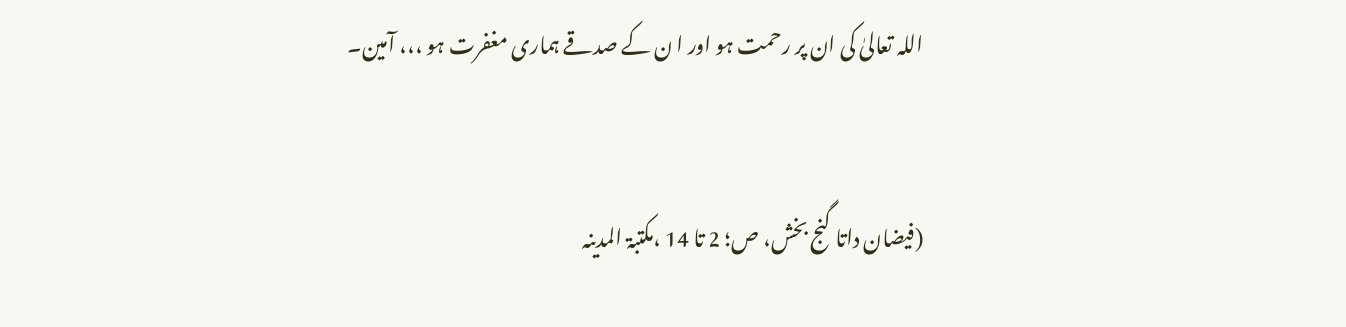اللہ تعالیٰ کی ان پر رحمت ہو اور ا ن کے صدقے ہماری مغفرت ہو ،،، آمین۔


(فیضان داتا گنج بخش، ص؛ 2 تا 14 ،مکتبۃ المدینہ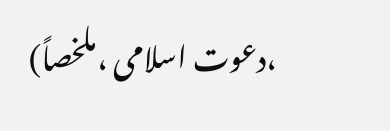،دعوت اسلامی ،ملخصاً)